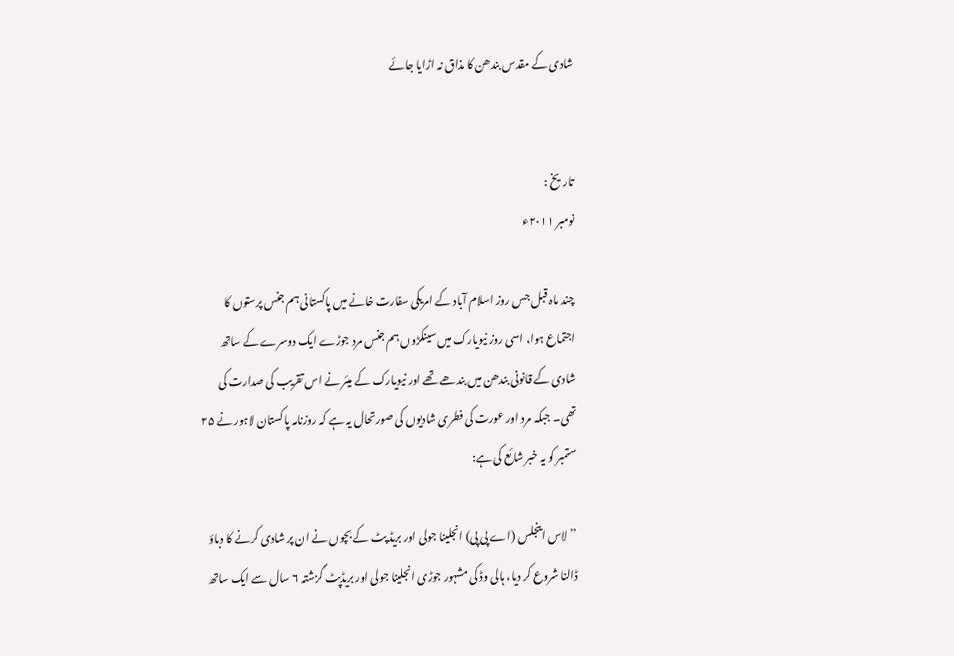شادی کے مقدس بندھن کا مذاق نہ اڑایا جائے


تاریخ :
نومبر ۲۰۱۱ء

چند ماہ قبل جس روز اسلام آباد کے امریکی سفارت خانے میں پاکستانی ہم جنس پرستوں کا اجتماع ہوا، اسی روز نیویارک میں سینکڑوں ہم جنس مرد جوڑے ایک دوسرے کے ساتھ شادی کے قانونی بندھن میں بندھے تھے اور نیویارک کے میئر نے اس تقریب کی صدارت کی تھی۔ جبکہ مرد اور عورت کی فطری شادیوں کی صورتحال یہ ہے کہ روزنامہ پاکستان لاہور نے ۲۵ ستمبر کو یہ خبر شائع کی ہے:

’’لاس اینجلس (اے پی پی) انجلینا جولی اور بریڈ پٹ کے بچوں نے ان پر شادی کرنے کا دباؤ ڈالنا شروع کر دیا، ہالی وڈ کی مشہور جوڑی انجلینا جولی اور بریڈپٹ گزشتہ ۶ سال سے ایک ساتھ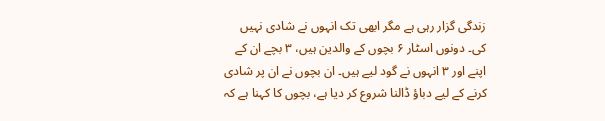زندگی گزار رہی ہے مگر ابھی تک انہوں نے شادی نہیں کی۔ دونوں اسٹار ۶ بچوں کے والدین ہیں، ۳ بچے ان کے اپنے اور ۳ انہوں نے گود لیے ہیں۔ ان بچوں نے ان پر شادی کرنے کے لیے دباؤ ڈالنا شروع کر دیا ہے، بچوں کا کہنا ہے کہ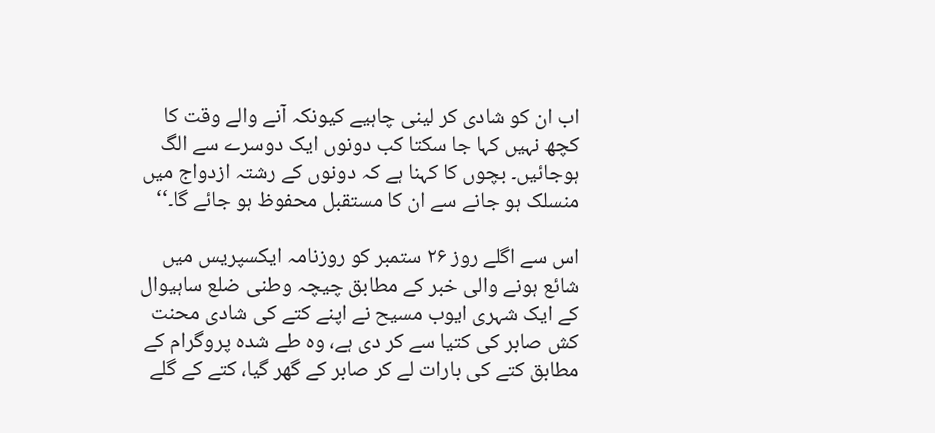اب ان کو شادی کر لینی چاہیے کیونکہ آنے والے وقت کا کچھ نہیں کہا جا سکتا کب دونوں ایک دوسرے سے الگ ہوجائیں۔ بچوں کا کہنا ہے کہ دونوں کے رشتہ ازدواج میں منسلک ہو جانے سے ان کا مستقبل محفوظ ہو جائے گا۔‘‘

اس سے اگلے روز ۲۶ ستمبر کو روزنامہ ایکسپریس میں شائع ہونے والی خبر کے مطابق چیچہ وطنی ضلع ساہیوال کے ایک شہری ایوب مسیح نے اپنے کتے کی شادی محنت کش صابر کی کتیا سے کر دی ہے، وہ طے شدہ پروگرام کے مطابق کتے کی بارات لے کر صابر کے گھر گیا، کتے کے گلے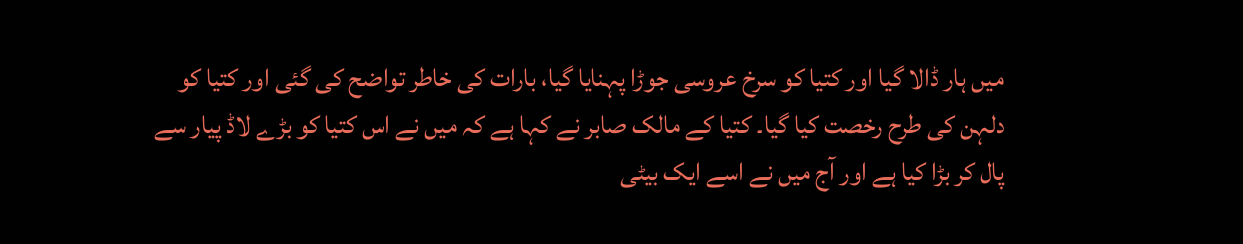میں ہار ڈالا گیا اور کتیا کو سرخ عروسی جوڑا پہنایا گیا، بارات کی خاطر تواضح کی گئی اور کتیا کو دلہن کی طرح رخصت کیا گیا۔ کتیا کے مالک صابر نے کہا ہے کہ میں نے اس کتیا کو بڑے لاڈ پیار سے پال کر بڑا کیا ہے اور آج میں نے اسے ایک بیٹی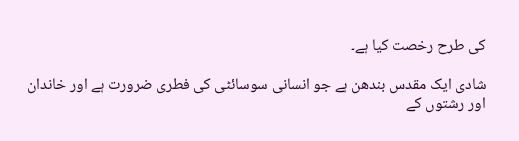کی طرح رخصت کیا ہے۔

شادی ایک مقدس بندھن ہے جو انسانی سوسائٹی کی فطری ضرورت ہے اور خاندان اور رشتوں کے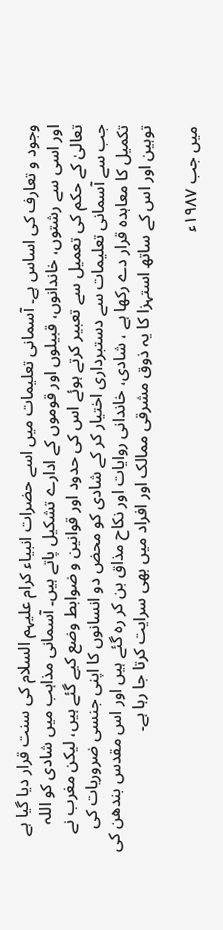وجود و تعارف کی اساس ہے۔ آسمانی تعلیمات میں اسے حضرات انبیاء کرام علیہم السلام کی سنت قرار دیا گیا ہے اور اسی سے رشتوں، خاندانوں، قبیلوں اور قوموں کے ادارے تشکیل پاتے ہیں۔ آسمانی مذاہب میں شادی کو اللہ تعالیٰ کے حکم کی تعمیل سے تعبیر کرتے ہوئے اس کی حدود اور قوانین و ضوابط وضع کیے گئے ہیں، لیکن مغرب نے جب سے آسمانی تعلیمات سے دستبرداری اختیار کر کے شادی کو محض دو انسانوں کا اپنی جنسی ضروریات کی تکمیل کا معاہدہ قرار دے رکھا ہے ، شادی، خاندانی روایات اور نکاح مذاق بن کر رہ گئے ہیں اور اس مقدس بندھن کی توہین اور اس کے ساتھ استہزا کا یہ ذوق مشرقی ممالک اور افراد میں بھی سرایت کرتا جا رہا ہے۔

میں جب ۱۹۸۷ء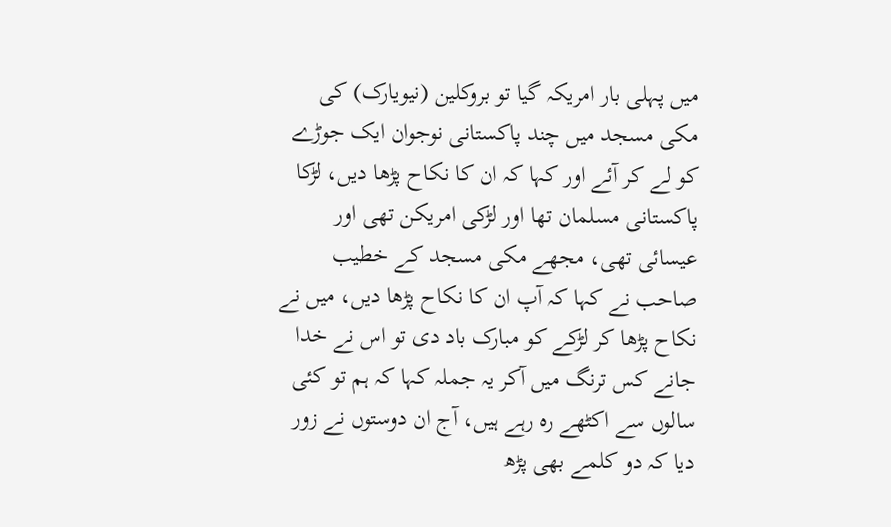میں پہلی بار امریکہ گیا تو بروکلین (نیویارک) کی مکی مسجد میں چند پاکستانی نوجوان ایک جوڑے کو لے کر آئے اور کہا کہ ان کا نکاح پڑھا دیں، لڑکا پاکستانی مسلمان تھا اور لڑکی امریکن تھی اور عیسائی تھی، مجھے مکی مسجد کے خطیب صاحب نے کہا کہ آپ ان کا نکاح پڑھا دیں، میں نے نکاح پڑھا کر لڑکے کو مبارک باد دی تو اس نے خدا جانے کس ترنگ میں آکر یہ جملہ کہا کہ ہم تو کئی سالوں سے اکٹھے رہ رہے ہیں، آج ان دوستوں نے زور دیا کہ دو کلمے بھی پڑھ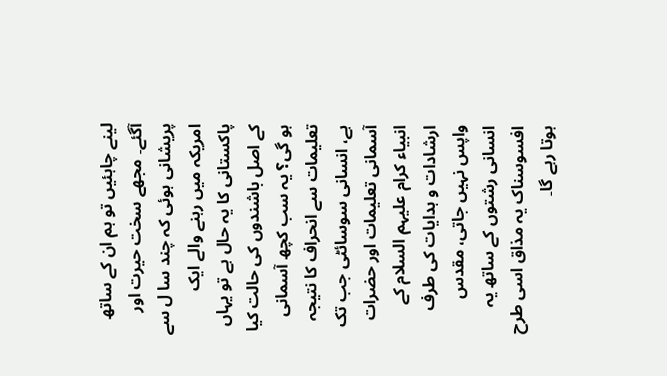لینے چاہئیں تو ہم ان کے ساتھ آگئے۔ مجھے سخت حیرت اور پریشانی ہوئی کہ چند سا ل سے امریکہ میں رہنے والے ایک پاکستانی کا یہ حال ہے تو یہاں کے اصل باشندوں کی حالت کیا ہو گی؟ یہ سب کچھ آسمانی تعلیمات سے انحراف کا نتیجہ ہے، انسانی سوسائٹی جب تک آسمانی تعلیمات اور حضرات انبیاء کرام علیہم السلام کے ارشادات و ہدایات کی طرف واپس نہیں جاتی، مقدس انسانی رشتوں کے ساتھ یہ افسوسناک یہ مذاق اسی طرح ہوتا رہے گا۔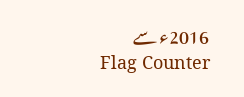2016ء سے
Flag Counter